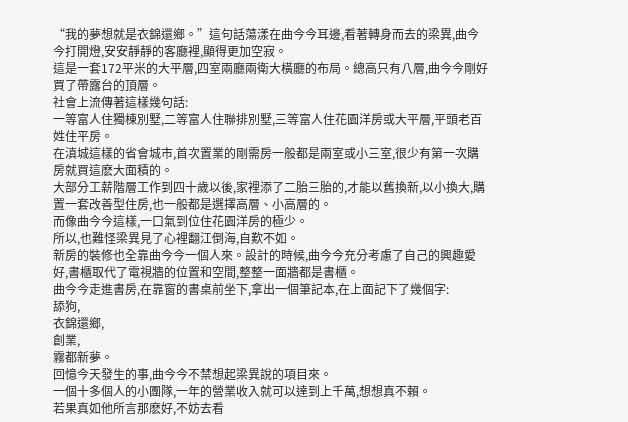“我的夢想就是衣錦還鄉。”這句話蕩漾在曲今今耳邊,看著轉身而去的梁異,曲今今打開燈,安安靜靜的客廳裡,顯得更加空寂。
這是一套172平米的大平層,四室兩廳兩衛大橫廳的布局。總高只有八層,曲今今剛好買了帶露台的頂層。
社會上流傳著這樣幾句話:
一等富人住獨棟別墅,二等富人住聯排別墅,三等富人住花園洋房或大平層,平頭老百姓住平房。
在滇城這樣的省會城市,首次置業的剛需房一般都是兩室或小三室,很少有第一次購房就買這麽大面積的。
大部分工薪階層工作到四十歲以後,家裡添了二胎三胎的,才能以舊換新,以小換大,購置一套改善型住房,也一般都是選擇高層、小高層的。
而像曲今今這樣,一口氣到位住花園洋房的極少。
所以,也難怪梁異見了心裡翻江倒海,自歎不如。
新房的裝修也全靠曲今今一個人來。設計的時候,曲今今充分考慮了自己的興趣愛好,書櫃取代了電視牆的位置和空間,整整一面牆都是書櫃。
曲今今走進書房,在靠窗的書桌前坐下,拿出一個筆記本,在上面記下了幾個字:
舔狗,
衣錦還鄉,
創業,
霧都新夢。
回憶今天發生的事,曲今今不禁想起梁異說的項目來。
一個十多個人的小團隊,一年的營業收入就可以達到上千萬,想想真不賴。
若果真如他所言那麽好,不妨去看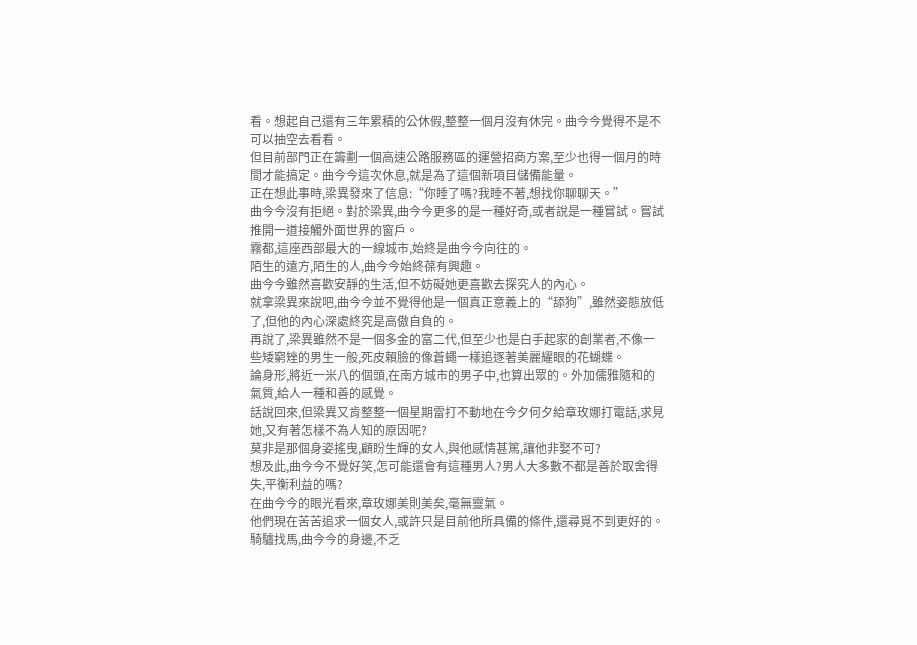看。想起自己還有三年累積的公休假,整整一個月沒有休完。曲今今覺得不是不可以抽空去看看。
但目前部門正在籌劃一個高速公路服務區的運營招商方案,至少也得一個月的時間才能搞定。曲今今這次休息,就是為了這個新項目儲備能量。
正在想此事時,梁異發來了信息:“你睡了嗎?我睡不著,想找你聊聊天。”
曲今今沒有拒絕。對於梁異,曲今今更多的是一種好奇,或者說是一種嘗試。嘗試推開一道接觸外面世界的窗戶。
霧都,這座西部最大的一線城市,始終是曲今今向往的。
陌生的遠方,陌生的人,曲今今始終葆有興趣。
曲今今雖然喜歡安靜的生活,但不妨礙她更喜歡去探究人的內心。
就拿梁異來說吧,曲今今並不覺得他是一個真正意義上的“舔狗”,雖然姿態放低了,但他的內心深處終究是高傲自負的。
再說了,梁異雖然不是一個多金的富二代,但至少也是白手起家的創業者,不像一些矮窮矬的男生一般,死皮賴臉的像蒼蠅一樣追逐著美麗耀眼的花蝴蝶。
論身形,將近一米八的個頭,在南方城市的男子中,也算出眾的。外加儒雅隨和的氣質,給人一種和善的感覺。
話說回來,但梁異又肯整整一個星期雷打不動地在今夕何夕給章玫娜打電話,求見她,又有著怎樣不為人知的原因呢?
莫非是那個身姿搖曳,顧盼生輝的女人,與他感情甚篤,讓他非娶不可?
想及此,曲今今不覺好笑,怎可能還會有這種男人?男人大多數不都是善於取舍得失,平衡利益的嗎?
在曲今今的眼光看來,章玫娜美則美矣,毫無靈氣。
他們現在苦苦追求一個女人,或許只是目前他所具備的條件,還尋覓不到更好的。
騎驢找馬,曲今今的身邊,不乏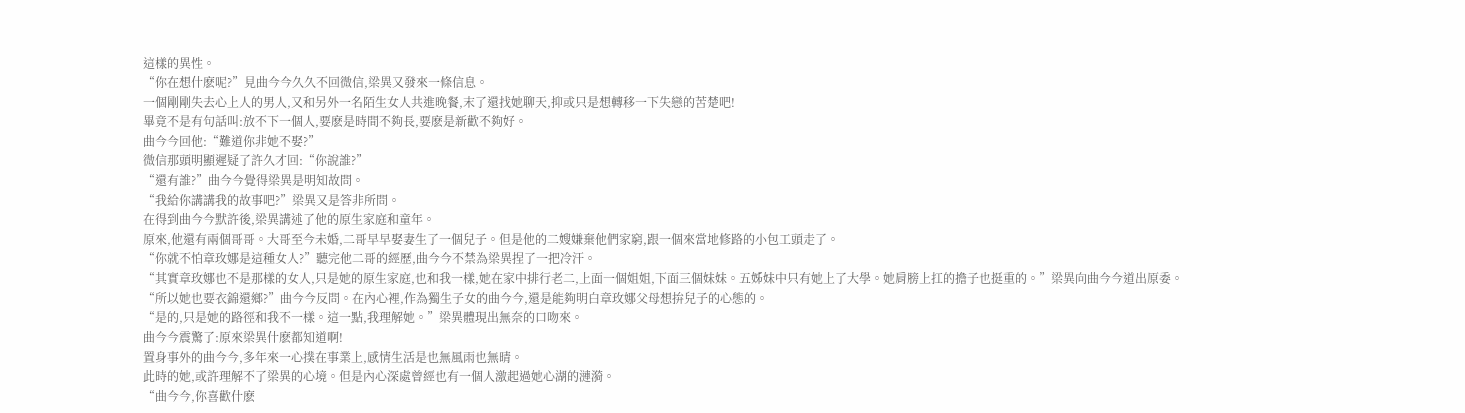這樣的異性。
“你在想什麽呢?”見曲今今久久不回微信,梁異又發來一條信息。
一個剛剛失去心上人的男人,又和另外一名陌生女人共進晚餐,末了還找她聊天,抑或只是想轉移一下失戀的苦楚吧!
畢竟不是有句話叫:放不下一個人,要麽是時間不夠長,要麽是新歡不夠好。
曲今今回他:“難道你非她不娶?”
微信那頭明顯遲疑了許久才回:“你說誰?”
“還有誰?”曲今今覺得梁異是明知故問。
“我給你講講我的故事吧?”梁異又是答非所問。
在得到曲今今默許後,梁異講述了他的原生家庭和童年。
原來,他還有兩個哥哥。大哥至今未婚,二哥早早娶妻生了一個兒子。但是他的二嫂嫌棄他們家窮,跟一個來當地修路的小包工頭走了。
“你就不怕章玫娜是這種女人?”聽完他二哥的經歷,曲今今不禁為梁異捏了一把冷汗。
“其實章玫娜也不是那樣的女人,只是她的原生家庭,也和我一樣,她在家中排行老二,上面一個姐姐,下面三個妹妹。五姊妹中只有她上了大學。她肩膀上扛的擔子也挺重的。”梁異向曲今今道出原委。
“所以她也要衣錦還鄉?”曲今今反問。在內心裡,作為獨生子女的曲今今,還是能夠明白章玫娜父母想拚兒子的心態的。
“是的,只是她的路徑和我不一樣。這一點,我理解她。”梁異體現出無奈的口吻來。
曲今今震驚了:原來梁異什麽都知道啊!
置身事外的曲今今,多年來一心撲在事業上,感情生活是也無風雨也無晴。
此時的她,或許理解不了梁異的心境。但是內心深處曾經也有一個人激起過她心湖的漣漪。
“曲今今,你喜歡什麽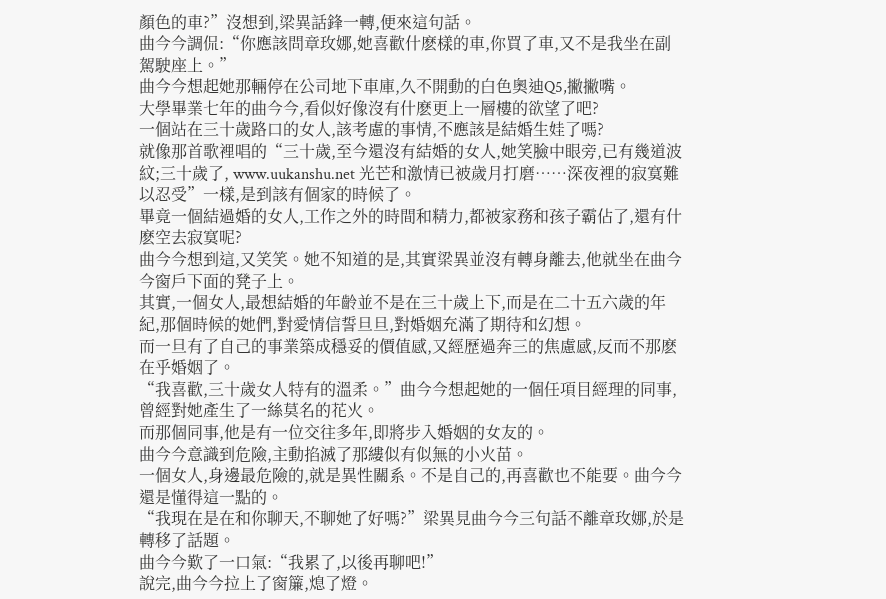顏色的車?”沒想到,梁異話鋒一轉,便來這句話。
曲今今調侃:“你應該問章玫娜,她喜歡什麽樣的車,你買了車,又不是我坐在副駕駛座上。”
曲今今想起她那輛停在公司地下車庫,久不開動的白色奧迪Q5,撇撇嘴。
大學畢業七年的曲今今,看似好像沒有什麽更上一層樓的欲望了吧?
一個站在三十歲路口的女人,該考慮的事情,不應該是結婚生娃了嗎?
就像那首歌裡唱的“三十歲,至今還沒有結婚的女人,她笑臉中眼旁,已有幾道波紋;三十歲了, www.uukanshu.net 光芒和激情已被歲月打磨……深夜裡的寂寞難以忍受”一樣,是到該有個家的時候了。
畢竟一個結過婚的女人,工作之外的時間和精力,都被家務和孩子霸佔了,還有什麽空去寂寞呢?
曲今今想到這,又笑笑。她不知道的是,其實梁異並沒有轉身離去,他就坐在曲今今窗戶下面的凳子上。
其實,一個女人,最想結婚的年齡並不是在三十歲上下,而是在二十五六歲的年紀,那個時候的她們,對愛情信誓旦旦,對婚姻充滿了期待和幻想。
而一旦有了自己的事業築成穩妥的價值感,又經歷過奔三的焦慮感,反而不那麽在乎婚姻了。
“我喜歡,三十歲女人特有的溫柔。”曲今今想起她的一個任項目經理的同事,曾經對她產生了一絲莫名的花火。
而那個同事,他是有一位交往多年,即將步入婚姻的女友的。
曲今今意識到危險,主動掐滅了那縷似有似無的小火苗。
一個女人,身邊最危險的,就是異性關系。不是自己的,再喜歡也不能要。曲今今還是懂得這一點的。
“我現在是在和你聊天,不聊她了好嗎?”梁異見曲今今三句話不離章玫娜,於是轉移了話題。
曲今今歎了一口氣:“我累了,以後再聊吧!”
說完,曲今今拉上了窗簾,熄了燈。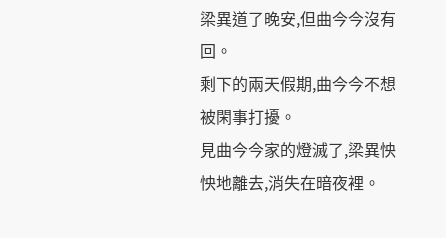梁異道了晚安,但曲今今沒有回。
剩下的兩天假期,曲今今不想被閑事打擾。
見曲今今家的燈滅了,梁異怏怏地離去,消失在暗夜裡。